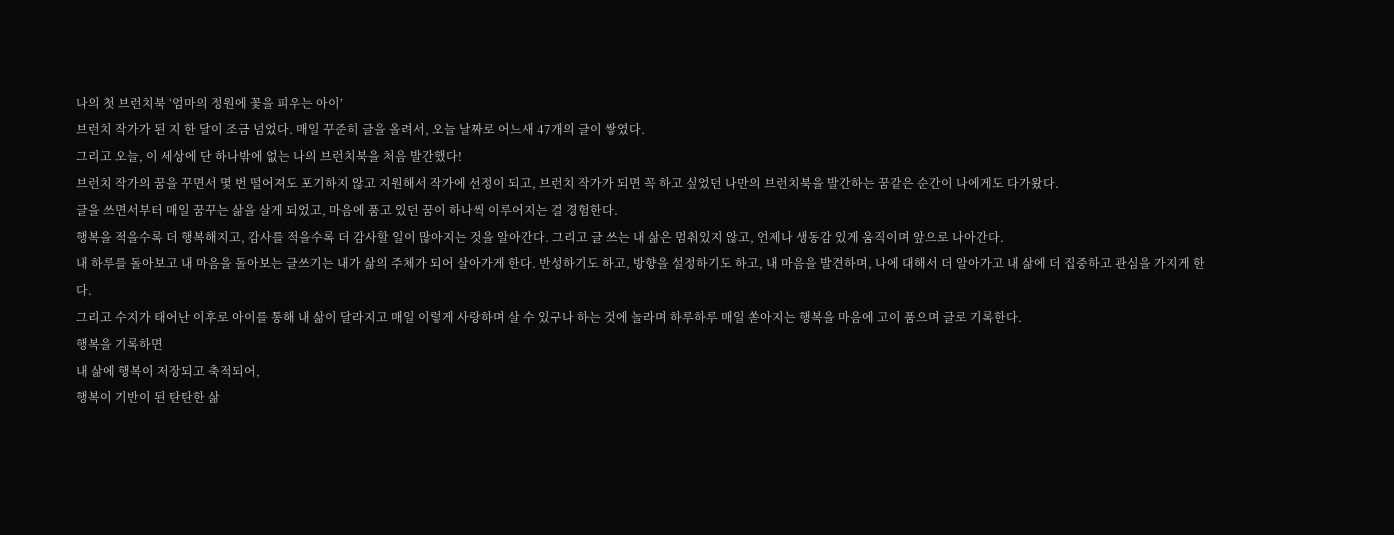나의 첫 브런치북 ‘엄마의 정원에 꽃을 피우는 아이’
브런치 작가가 된 지 한 달이 조금 넘었다. 매일 꾸준히 글을 올려서, 오늘 날짜로 어느새 47개의 글이 쌓였다.
그리고 오늘, 이 세상에 단 하나밖에 없는 나의 브런치북을 처음 발간했다!
브런치 작가의 꿈을 꾸면서 몇 번 떨어져도 포기하지 않고 지원해서 작가에 선정이 되고, 브런치 작가가 되면 꼭 하고 싶었던 나만의 브런치북을 발간하는 꿈같은 순간이 나에게도 다가왔다.
글을 쓰면서부터 매일 꿈꾸는 삶을 살게 되었고, 마음에 품고 있던 꿈이 하나씩 이루어지는 걸 경험한다.
행복을 적을수록 더 행복해지고, 감사를 적을수록 더 감사할 일이 많아지는 것을 알아간다. 그리고 글 쓰는 내 삶은 멈춰있지 않고, 언제나 생동감 있게 움직이며 앞으로 나아간다.
내 하루를 돌아보고 내 마음을 돌아보는 글쓰기는 내가 삶의 주체가 되어 살아가게 한다. 반성하기도 하고, 방향을 설정하기도 하고, 내 마음을 발견하며, 나에 대해서 더 알아가고 내 삶에 더 집중하고 관심을 가지게 한다.
그리고 수지가 태어난 이후로 아이를 통해 내 삶이 달라지고 매일 이렇게 사랑하며 살 수 있구나 하는 것에 놀라며 하루하루 매일 쏟아지는 행복을 마음에 고이 품으며 글로 기록한다.
행복을 기록하면
내 삶에 행복이 저장되고 축적되어,
행복이 기반이 된 탄탄한 삶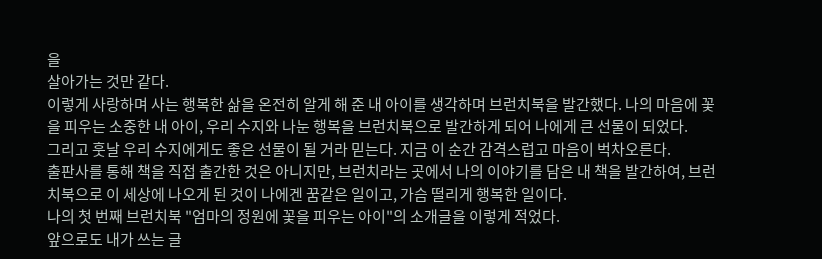을
살아가는 것만 같다.
이렇게 사랑하며 사는 행복한 삶을 온전히 알게 해 준 내 아이를 생각하며 브런치북을 발간했다. 나의 마음에 꽃을 피우는 소중한 내 아이, 우리 수지와 나눈 행복을 브런치북으로 발간하게 되어 나에게 큰 선물이 되었다.
그리고 훗날 우리 수지에게도 좋은 선물이 될 거라 믿는다. 지금 이 순간 감격스럽고 마음이 벅차오른다.
출판사를 통해 책을 직접 출간한 것은 아니지만, 브런치라는 곳에서 나의 이야기를 담은 내 책을 발간하여, 브런치북으로 이 세상에 나오게 된 것이 나에겐 꿈같은 일이고, 가슴 떨리게 행복한 일이다.
나의 첫 번째 브런치북 "엄마의 정원에 꽃을 피우는 아이"의 소개글을 이렇게 적었다.
앞으로도 내가 쓰는 글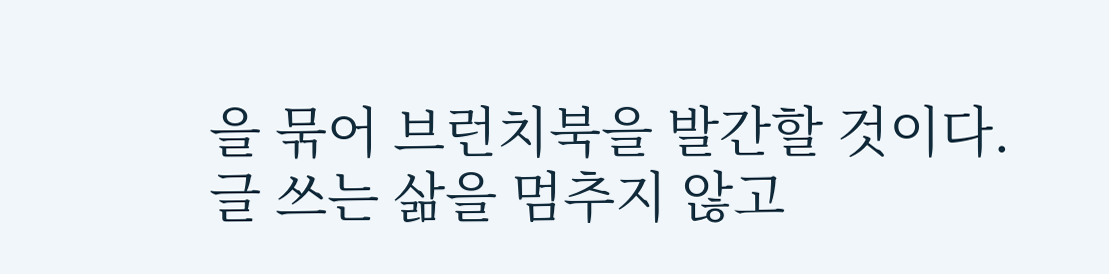을 묶어 브런치북을 발간할 것이다. 글 쓰는 삶을 멈추지 않고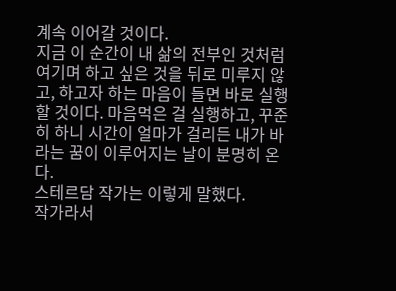계속 이어갈 것이다.
지금 이 순간이 내 삶의 전부인 것처럼 여기며 하고 싶은 것을 뒤로 미루지 않고, 하고자 하는 마음이 들면 바로 실행할 것이다. 마음먹은 걸 실행하고, 꾸준히 하니 시간이 얼마가 걸리든 내가 바라는 꿈이 이루어지는 날이 분명히 온다.
스테르담 작가는 이렇게 말했다.
작가라서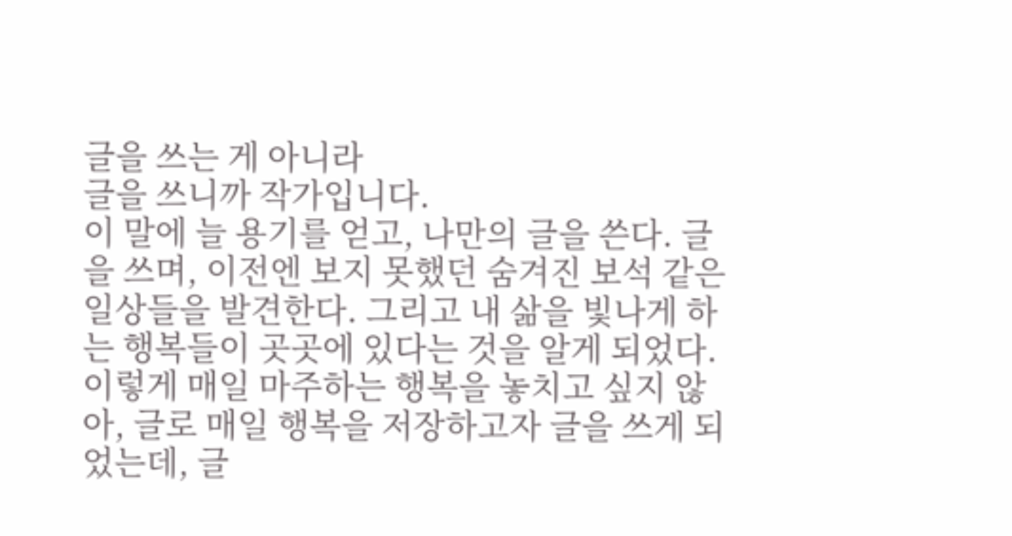글을 쓰는 게 아니라
글을 쓰니까 작가입니다.
이 말에 늘 용기를 얻고, 나만의 글을 쓴다. 글을 쓰며, 이전엔 보지 못했던 숨겨진 보석 같은 일상들을 발견한다. 그리고 내 삶을 빛나게 하는 행복들이 곳곳에 있다는 것을 알게 되었다.
이렇게 매일 마주하는 행복을 놓치고 싶지 않아, 글로 매일 행복을 저장하고자 글을 쓰게 되었는데, 글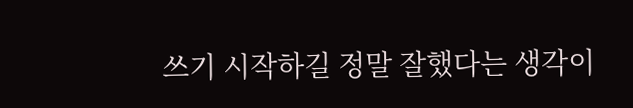쓰기 시작하길 정말 잘했다는 생각이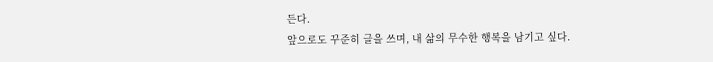든다.
앞으로도 꾸준히 글을 쓰며, 내 삶의 무수한 행복을 남기고 싶다.